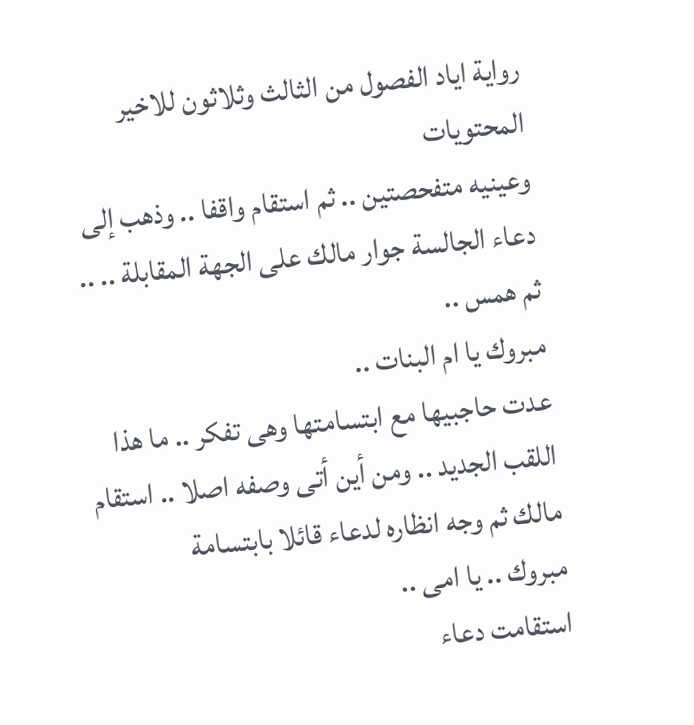رواية اياد الفصول من الثالث وثلاثون للاخير
المحتويات
وعينيه متفحصتين .. ثم استقام واقفا .. وذهب إلى دعاء الجالسة جوار مالك على الجهة المقابلة .. .. ثم همس ..
مبروك يا ام البنات ..
عدت حاجبيها مع ابتسامتها وهى تفكر .. ما هذا اللقب الجديد .. ومن أين أتى وصفه اصلا .. استقام مالك ثم وجه انظاره لدعاء قائلا بابتسامة
مبروك .. يا امى ..
استقامت دعاء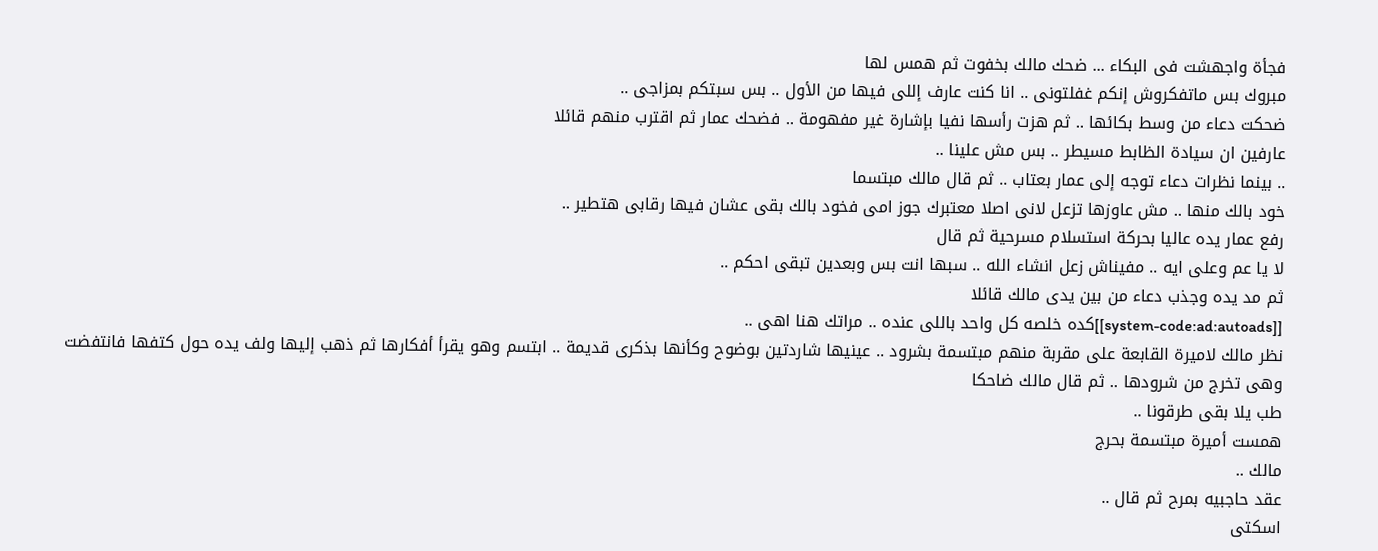فجأة واجهشت فى البكاء ... ضحك مالك بخفوت ثم همس لها
مبروك بس ماتفكروش إنكم غفلتونى .. انا كنت عارف إللى فيها من الأول .. بس سبتكم بمزاجى ..
ضحكت دعاء من وسط بكائها .. ثم هزت رأسها نفيا بإشارة غير مفهومة .. فضحك عمار ثم اقترب منهم قائلا
عارفين ان سيادة الظابط مسيطر .. بس مش علينا ..
.. بينما نظرات دعاء توجه إلى عمار بعتاب .. ثم قال مالك مبتسما
خود بالك منها .. مش عاوزها تزعل لانى اصلا معتبرك جوز امى فخود بالك بقى عشان فيها رقابى هتطير ..
رفع عمار يده عاليا بحركة استسلام مسرحية ثم قال
لا يا عم وعلى ايه .. مفيناش زعل انشاء الله .. سبها انت بس وبعدين تبقى احكم ..
ثم مد يده وجذب دعاء من بين يدى مالك قائلا
[[system-code:ad:autoads]]كده خلصه كل واحد باللى عنده .. مراتك هنا اهى ..
نظر مالك لاميرة القابعة على مقربة منهم مبتسمة بشرود .. عينيها شاردتين بوضوح وكأنها بذكرى قديمة .. ابتسم وهو يقرأ أفكارها ثم ذهب إليها ولف يده حول كتفها فانتفضت وهى تخرج من شرودها .. ثم قال مالك ضاحكا
طب يلا بقى طرقونا ..
همست أميرة مبتسمة بحرج
مالك ..
عقد حاجبيه بمرح ثم قال ..
اسكتى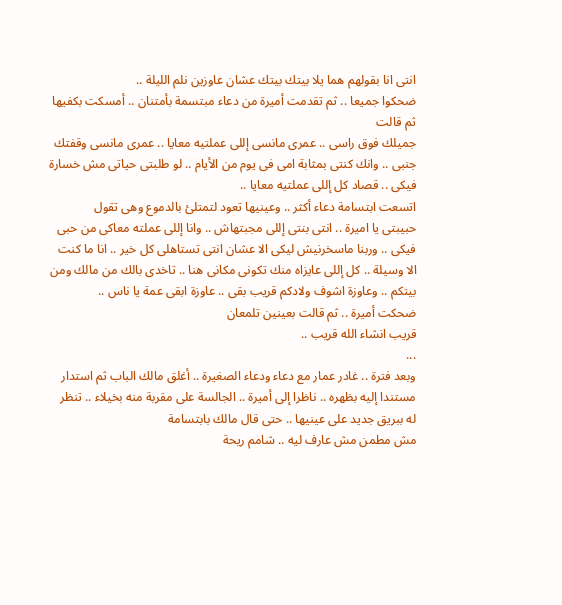انتى انا بقولهم هما يلا بيتك بيتك عشان عاوزين نلم الليلة ..
ضحكوا جميعا .. ثم تقدمت أميرة من دعاء مبتسمة بأمتنان .. أمسكت بكفيها ثم قالت
جميلك فوق راسى .. عمرى مانسى إللى عملتيه معايا .. عمرى مانسى وقفتك جنبى .. وانك كنتى بمثابة امى فى يوم من الأيام .. لو طلبتى حياتى مش خسارة فيكى .. قصاد كل إللى عملتيه معايا ..
اتسعت ابتسامة دعاء أكثر .. وعينيها تعود لتمتلئ بالدموع وهى تقول
حبيبتى يا اميرة .. انتى بنتى إللى مجبتهاش .. وانا إللى عملته معاكى من حبى فيكى .. وربنا ماسخرنيش ليكى الا عشان انتى تستاهلى كل خير .. انا ما كنت الا وسيلة .. كل إللى عايزاه منك تكونى مكانى هنا .. تاخدى بالك من مالك ومن بيتكم .. وعاوزة اشوف ولادكم قريب بقى .. عاوزة ابقى عمة يا ناس ..
ضحكت أميرة .. ثم قالت بعينين تلمعان
قريب انشاء الله قريب ..
...
وبعد فترة .. غادر عمار مع دعاء ودعاء الصغيرة .. أغلق مالك الباب ثم استدار مستندا إليه بظهره .. ناظرا إلى أميرة .. الجالسة على مقربة منه بخيلاء .. تنظر له ببريق جديد على عينيها .. حتى قال مالك بابتسامة
مش مطمن مش عارف ليه .. شامم ريحة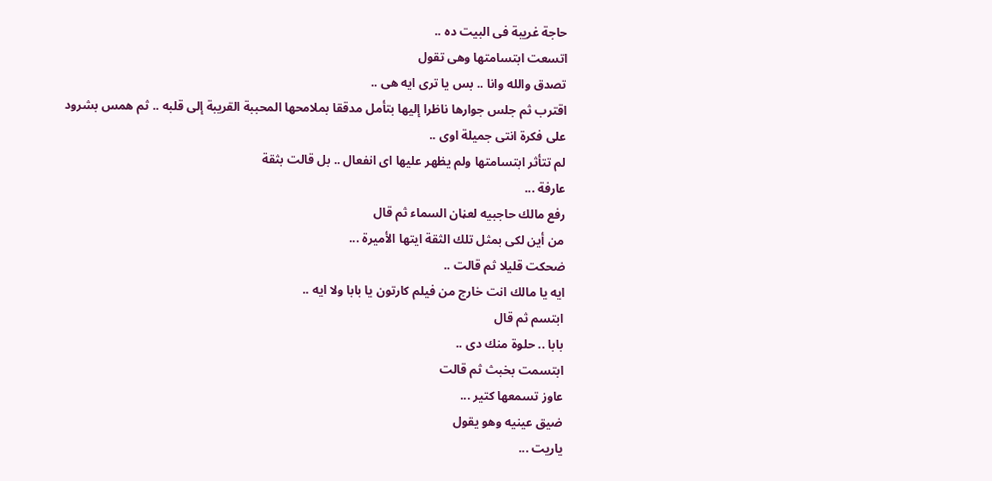حاجة غريبة فى البيت ده ..
اتسعت ابتسامتها وهى تقول
تصدق والله وانا .. بس يا ترى ايه هى ..
اقترب ثم جلس جوارها ناظرا إليها بتأمل مدققا بملامحها المحببة القريبة إلى قلبه .. ثم همس بشرود
على فكرة انتى جميلة اوى ..
لم تتأثر ابتسامتها ولم يظهر عليها اى انفعال .. بل قالت بثقة
عارفة ...
رفع مالك حاجبيه لعڼان السماء ثم قال
من أين لكى بمثل تلك الثقة ايتها الأميرة ...
ضحكت قليلا ثم قالت ..
ايه يا مالك انت خارج من فيلم كارتون يا بابا ولا ايه ..
ابتسم ثم قال
بابا .. حلوة منك دى ..
ابتسمت بخبث ثم قالت
عاوز تسمعها كتير ...
ضيق عينيه وهو يقول
ياريت ...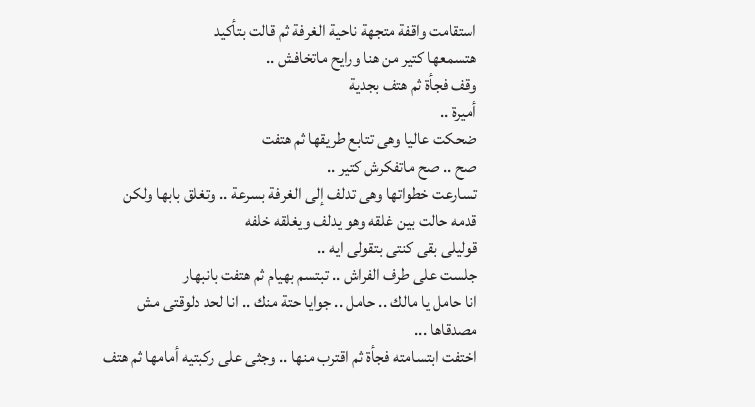استقامت واقفة متجهة ناحية الغرفة ثم قالت بتأكيد
هتسمعها كتير من هنا ورايح ماتخافش ..
وقف فجأة ثم هتف بجدية
أميرة ..
ضحكت عاليا وهى تتابع طريقها ثم هتفت
صح .. صح ماتفكرش كتير ..
تسارعت خطواتها وهى تدلف إلى الغرفة بسرعة .. وتغلق بابها ولكن قدمه حالت بين غلقه وهو يدلف ويغلقه خلفه
قوليلى بقى كنتى بتقولى ايه ..
جلست على طرف الفراش .. تبتسم بهيام ثم هتفت بانبهار
انا حامل يا مالك .. حامل .. جوايا حتة منك .. انا لحد دلوقتى مش مصدقاها ...
اختفت ابتسامته فجأة ثم اقترب منها .. وجثى على ركبتيه أمامها ثم هتف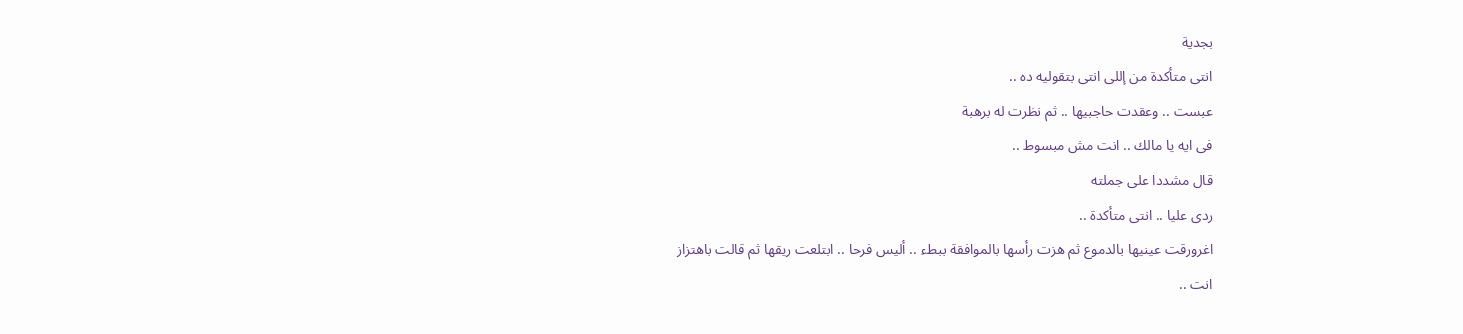بجدية
انتى متأكدة من إللى انتى بتقوليه ده ..
عبست .. وعقدت حاجبيها .. ثم نظرت له برهبة
فى ايه يا مالك .. انت مش مبسوط ..
قال مشددا على جملته
ردى عليا .. انتى متأكدة ..
اغرورقت عينيها بالدموع ثم هزت رأسها بالموافقة ببطء .. أليس فرحا .. ابتلعت ريقها ثم قالت باهتزاز
انت ..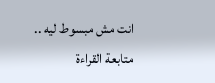انت مش مبسوط ليه ..
متابعة القراءة